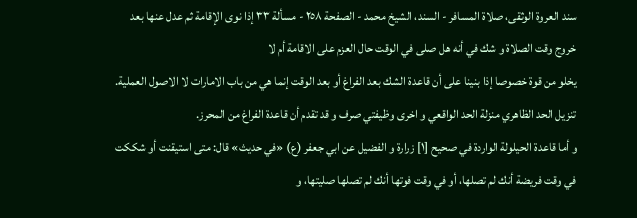سند العروة الوثقى، صلاة المسافر - السند، الشيخ محمد - الصفحة ٢٥٨ - مسألة ٣٣ إذا نوى الإقامة ثم عدل عنها بعد خروج وقت الصلاة و شك في أنه هل صلى في الوقت حال العزم على الاقامة أم لا
يخلو من قوة خصوصا إذا بنينا على أن قاعدة الشك بعد الفراغ أو بعد الوقت إنما هي من باب الامارات لا الاصول العملية.
تنزيل الحد الظاهري منزلة الحد الواقعي و اخرى وظيفتي صرف و قد تقدم أن قاعدة الفراغ من المحرز.
و أما قاعدة الحيلولة الواردة في صحيح [١] زرارة و الفضيل عن ابي جعفر (ع) «في حديث» قال: متى استيقنت أو شككت في وقت فريضة أنك لم تصلها، أو في وقت فوتها أنك لم تصلها صليتها، و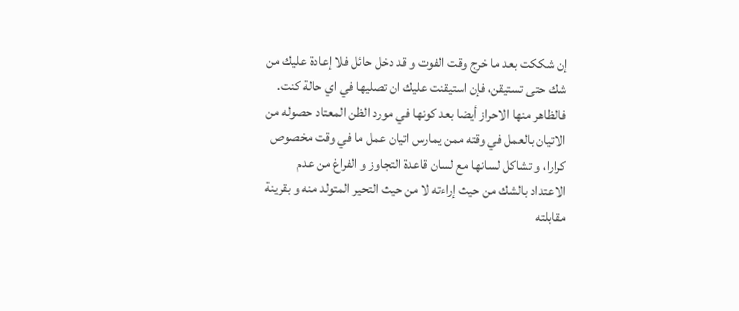إن شككت بعد ما خرج وقت الفوت و قد دخل حائل فلا إعادة عليك من شك حتى تستيقن، فإن استيقنت عليك ان تصليها في اي حالة كنت.
فالظاهر منها الاحراز أيضا بعد كونها في مورد الظن المعتاد حصوله من الاتيان بالعمل في وقته ممن يمارس اتيان عمل ما في وقت مخصوص كرارا، و تشاكل لسانها مع لسان قاعدة التجاوز و الفراغ من عدم الاعتداد بالشك من حيث إراءته لا من حيث التحير المتولد منه و بقرينة مقابلته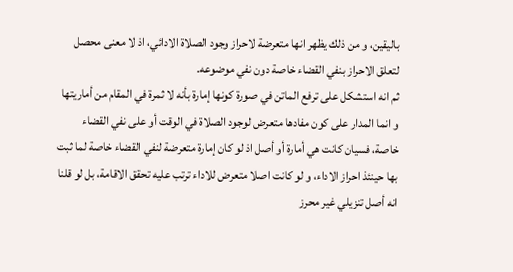باليقين، و من ذلك يظهر انها متعرضة لاحراز وجود الصلاة الادائي، اذ لا معنى محصل لتعلق الاحراز بنفي القضاء خاصة دون نفي موضوعه.
ثم انه استشكل على ترفع الماتن في صورة كونها إمارة بأنه لا ثمرة في المقام من أماريتها و انما المدار على كون مفادها متعرض لوجود الصلاة في الوقت أو على نفي القضاء خاصة، فسيان كانت هي أمارة أو أصل اذ لو كان إمارة متعرضة لنفي القضاء خاصة لما ثبت بها حينئذ احراز الاداء، و لو كانت اصلا متعرض للاداء ترتب عليه تحقق الاقامة، بل لو قلنا انه أصل تنزيلي غير محرز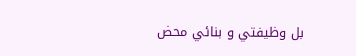بل وظيفتي و بنائي محض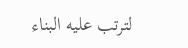لترتب عليه البناء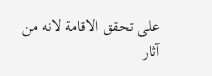على تحقق الاقامة لانه من آثار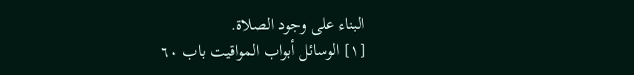البناء على وجود الصلاة.
[١] الوسائل أبواب المواقيت باب ٦٠